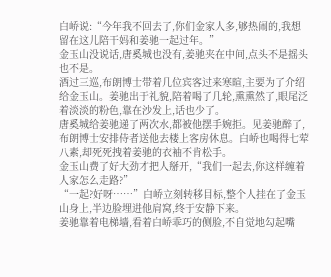白峤说:“今年我不回去了,你们金家人多,够热闹的,我想留在这儿陪干妈和姜驰一起过年。”
金玉山没说话,唐奚城也没有,姜驰夹在中间,点头不是摇头也不是。
酒过三巡,布朗博士带着几位宾客过来寒暄,主要为了介绍给金玉山。姜驰出于礼貌,陪着喝了几轮,熏熏然了,眼尾泛着淡淡的粉色,靠在沙发上,话也少了。
唐奚城给姜驰递了两次水,都被他摆手婉拒。见姜驰醉了,布朗博士安排侍者送他去楼上客房休息。白峤也喝得七荤八素,却死死拽着姜驰的衣袖不肯松手。
金玉山费了好大劲才把人掰开,“我们一起去,你这样缠着人家怎么走路?”
“一起?好呀……”白峤立刻转移目标,整个人挂在了金玉山身上,半边脸埋进他肩窝,终于安静下来。
姜驰靠着电梯墙,看着白峤乖巧的侧脸,不自觉地勾起嘴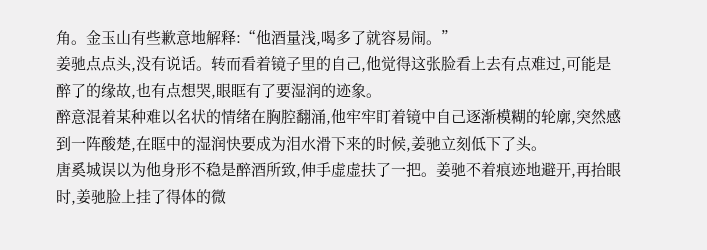角。金玉山有些歉意地解释:“他酒量浅,喝多了就容易闹。”
姜驰点点头,没有说话。转而看着镜子里的自己,他觉得这张脸看上去有点难过,可能是醉了的缘故,也有点想哭,眼眶有了要湿润的迹象。
醉意混着某种难以名状的情绪在胸腔翻涌,他牢牢盯着镜中自己逐渐模糊的轮廓,突然感到一阵酸楚,在眶中的湿润快要成为泪水滑下来的时候,姜驰立刻低下了头。
唐奚城误以为他身形不稳是醉酒所致,伸手虚虚扶了一把。姜驰不着痕迹地避开,再抬眼时,姜驰脸上挂了得体的微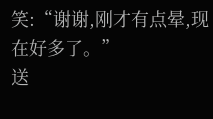笑:“谢谢,刚才有点晕,现在好多了。”
送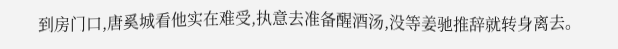到房门口,唐奚城看他实在难受,执意去准备醒酒汤,没等姜驰推辞就转身离去。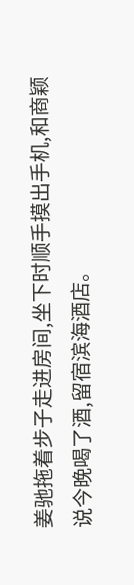姜驰拖着步子走进房间,坐下时顺手摸出手机,和商颖说今晚喝了酒,留宿滨海酒店。